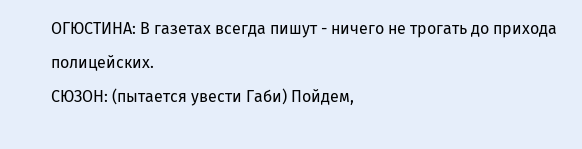ОГЮСТИНА: В газетах всегда пишут - ничего не трогать до прихода полицейских.
СЮЗОН: (пытается увести Габи) Пойдем,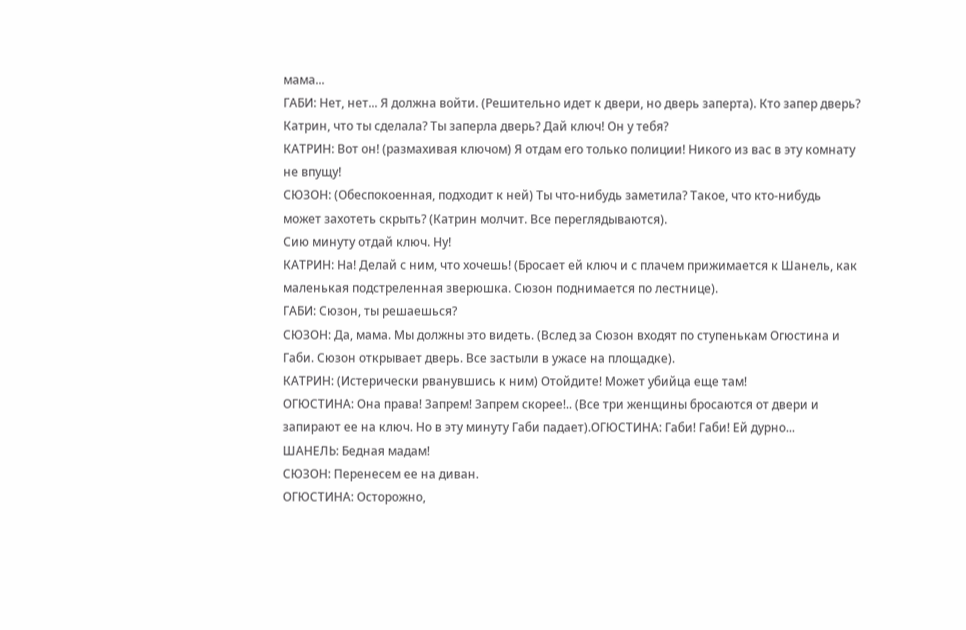мама...
ГАБИ: Нет, нет... Я должна войти. (Решительно идет к двери, но дверь заперта). Кто запер дверь? Катрин, что ты сделала? Ты заперла дверь? Дай ключ! Он у тебя?
КАТРИН: Вот он! (размахивая ключом) Я отдам его только полиции! Никого из вас в эту комнату не впущу!
СЮЗОН: (Обеспокоенная, подходит к ней) Ты что-нибудь заметила? Такое, что кто-нибудь может захотеть скрыть? (Катрин молчит. Все переглядываются).
Сию минуту отдай ключ. Ну!
КАТРИН: На! Делай с ним, что хочешь! (Бросает ей ключ и с плачем прижимается к Шанель, как маленькая подстреленная зверюшка. Сюзон поднимается по лестнице).
ГАБИ: Сюзон, ты решаешься?
СЮЗОН: Да, мама. Мы должны это видеть. (Вслед за Сюзон входят по ступенькам Огюстина и Габи. Сюзон открывает дверь. Все застыли в ужасе на площадке).
КАТРИН: (Истерически рванувшись к ним) Отойдите! Может убийца еще там!
ОГЮСТИНА: Она права! 3апрем! 3апрем скорее!.. (Все три женщины бросаются от двери и запирают ее на ключ. Но в эту минуту Габи падает).ОГЮСТИНА: Габи! Габи! Ей дурно...
ШАНЕЛЬ: Бедная мадам!
СЮЗОН: Перенесем ее на диван.
ОГЮСТИНА: Осторожно,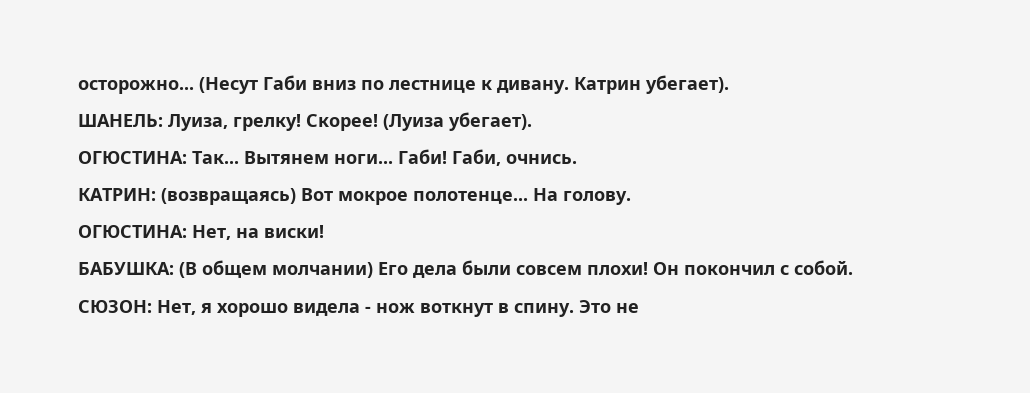осторожно... (Несут Габи вниз по лестнице к дивану. Катрин убегает).
ШАНЕЛЬ: Луиза, грелку! Скорее! (Луиза убегает).
ОГЮСТИНА: Так... Вытянем ноги... Габи! Габи, очнись.
КАТРИН: (возвращаясь) Вот мокрое полотенце... На голову.
ОГЮСТИНА: Нет, на виски!
БАБУШКА: (В общем молчании) Его дела были совсем плохи! Он покончил с собой.
СЮЗОН: Нет, я хорошо видела - нож воткнут в спину. Это не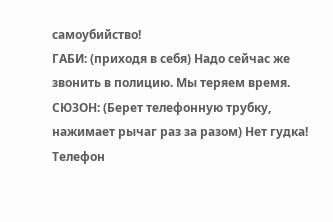самоубийство!
ГАБИ: (приходя в себя) Надо сейчас же звонить в полицию. Мы теряем время.
СЮЗОН: (Берет телефонную трубку, нажимает рычаг раз за разом) Нет гудка! Телефон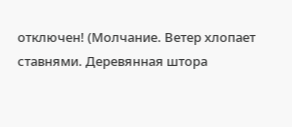отключен! (Молчание. Ветер хлопает ставнями. Деревянная штора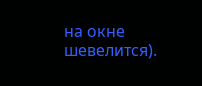на окне шевелится).